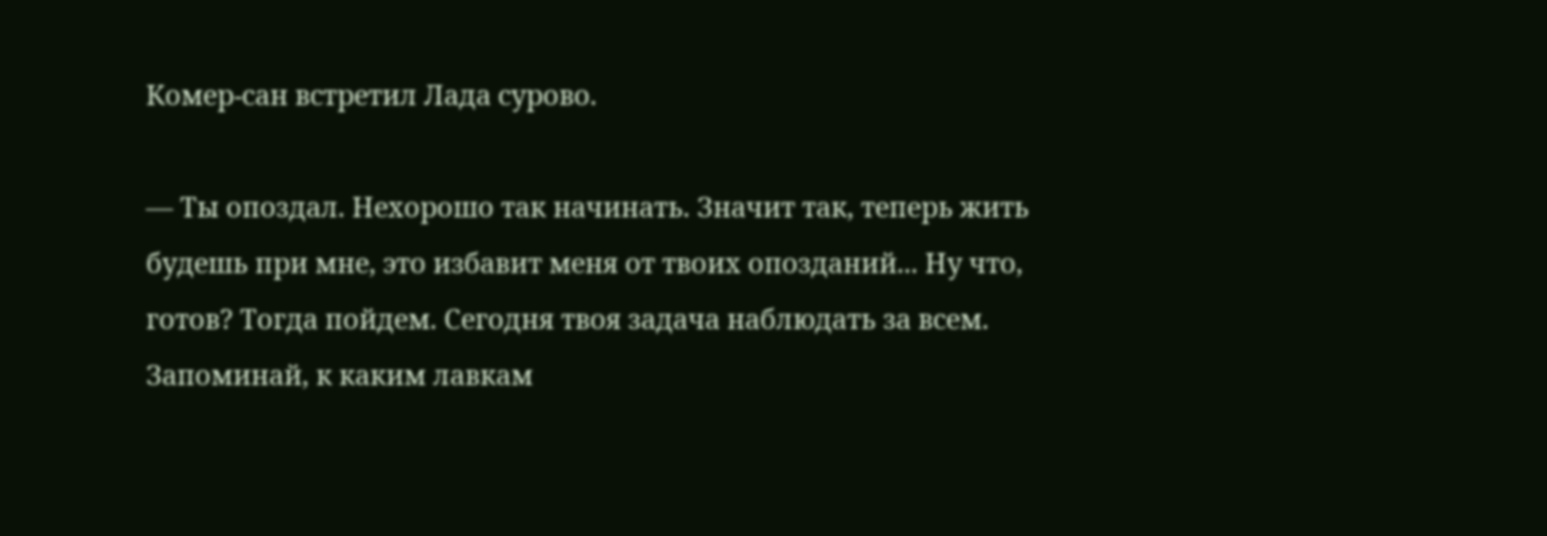Комер-сан встретил Лада сурово.

— Ты опоздал. Нехорошо так начинать. Значит так, теперь жить будешь при мне, это избавит меня от твоих опозданий... Ну что, готов? Тогда пойдем. Сегодня твоя задача наблюдать за всем. Запоминай, к каким лавкам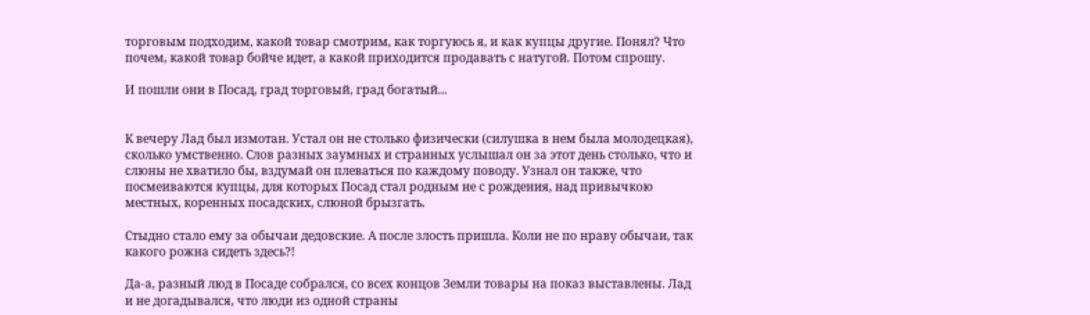торговым подходим, какой товар смотрим, как торгуюсь я, и как купцы другие. Понял? Что почем, какой товар бойче идет, а какой приходится продавать с натугой. Потом спрошу.

И пошли они в Посад, град торговый, град богатый...


К вечеру Лад был измотан. Устал он не столько физически (силушка в нем была молодецкая), сколько умственно. Слов разных заумных и странных услышал он за этот день столько, что и слюны не хватило бы, вздумай он плеваться по каждому поводу. Узнал он также, что посмеиваются купцы, для которых Посад стал родным не с рождения, над привычкою местных, коренных посадских, слюной брызгать.

Стыдно стало ему за обычаи дедовские. А после злость пришла. Коли не по нраву обычаи, так какого рожна сидеть здесь?!

Да-а, разный люд в Посаде собрался, со всех концов Земли товары на показ выставлены. Лад и не догадывался, что люди из одной страны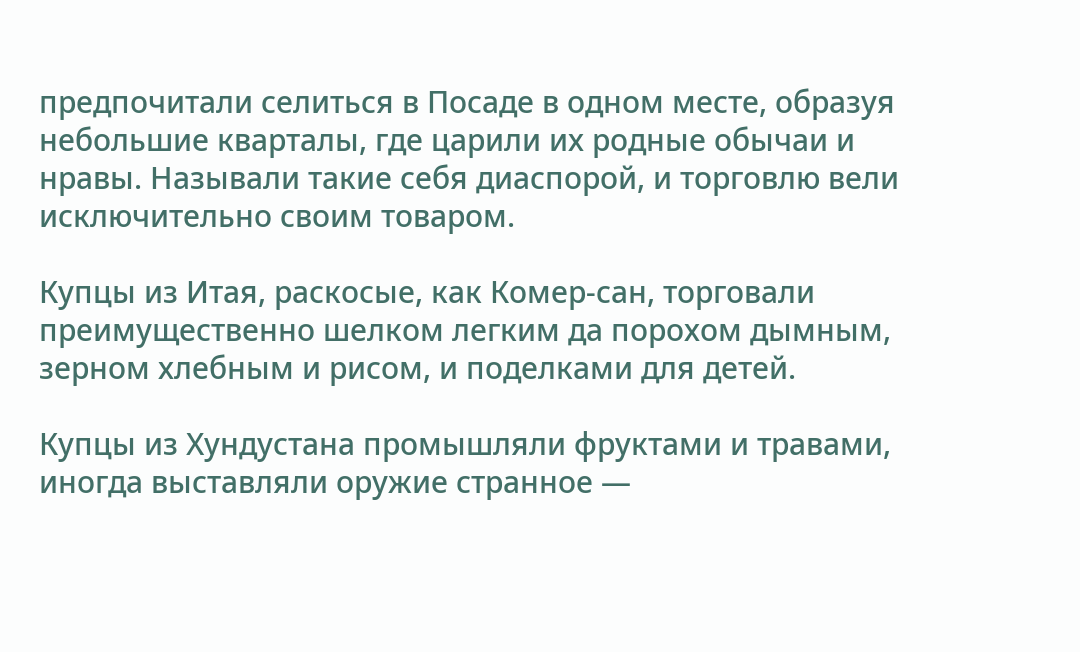предпочитали селиться в Посаде в одном месте, образуя небольшие кварталы, где царили их родные обычаи и нравы. Называли такие себя диаспорой, и торговлю вели исключительно своим товаром.

Купцы из Итая, раскосые, как Комер-сан, торговали преимущественно шелком легким да порохом дымным, зерном хлебным и рисом, и поделками для детей.

Купцы из Хундустана промышляли фруктами и травами, иногда выставляли оружие странное —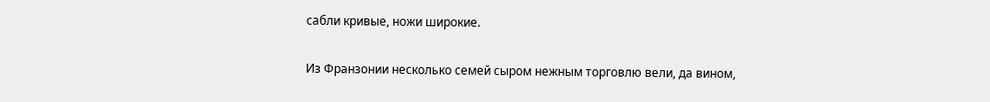сабли кривые, ножи широкие.

Из Франзонии несколько семей сыром нежным торговлю вели, да вином,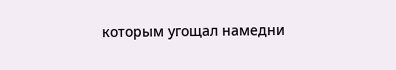которым угощал намедни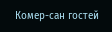Комер-сан гостей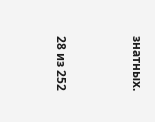знатных.



28 из 252